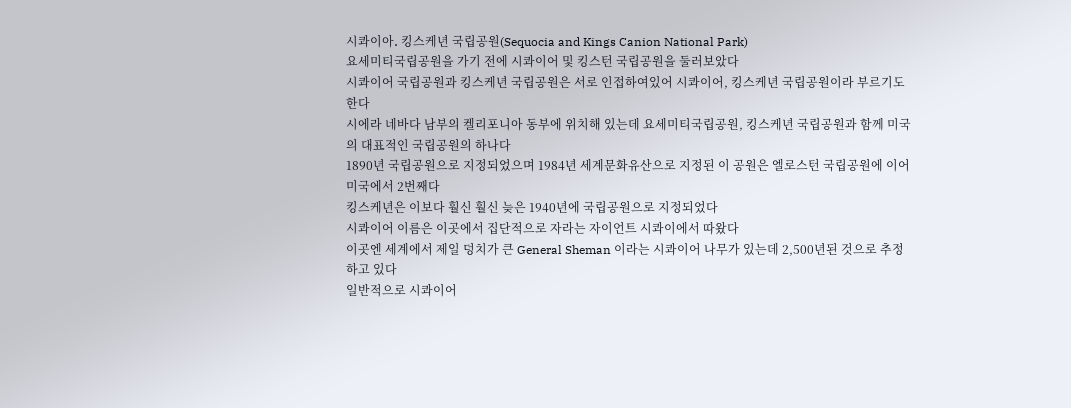시콰이아․ 킹스케년 국립공원(Sequocia and Kings Canion National Park)
요세미티국립공원을 가기 전에 시콰이어 및 킹스턴 국립공원을 둘러보았다
시콰이어 국립공원과 킹스케년 국립공원은 서로 인접하여있어 시콰이어, 킹스케년 국립공원이라 부르기도한다
시에라 네바다 남부의 켈리포니아 동부에 위치해 있는데 요세미티국립공원, 킹스케년 국립공원과 함께 미국의 대표적인 국립공원의 하나다
1890년 국립공원으로 지정되었으며 1984년 세계문화유산으로 지정된 이 공원은 엘로스턴 국립공원에 이어 미국에서 2번째다
킹스케년은 이보다 훨신 훨신 늦은 1940년에 국립공원으로 지정되었다
시콰이어 이름은 이곳에서 집단적으로 자라는 자이언트 시콰이에서 따왔다
이곳엔 세계에서 제일 덩치가 큰 General Sheman 이라는 시콰이어 나무가 있는데 2,500년된 것으로 추정하고 있다
일반적으로 시콰이어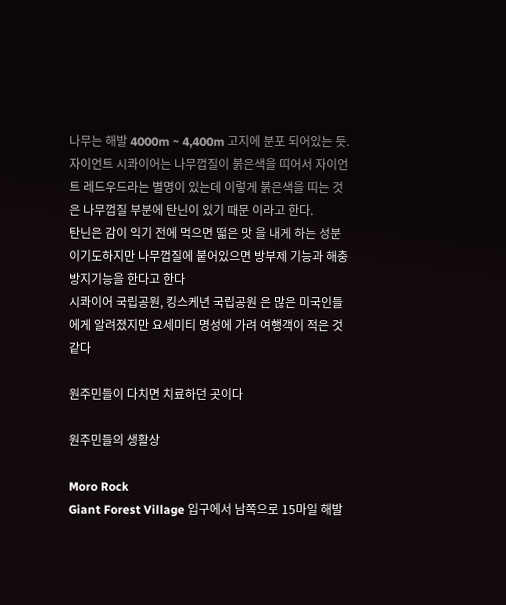나무는 해발 4000m ~ 4,400m 고지에 분포 되어있는 듯.
자이언트 시콰이어는 나무껍질이 붉은색을 띠어서 자이언트 레드우드라는 별명이 있는데 이렇게 붉은색을 띠는 것은 나무껍질 부분에 탄닌이 있기 때문 이라고 한다.
탄닌은 감이 익기 전에 먹으면 떫은 맛 을 내게 하는 성분이기도하지만 나무껍질에 붙어있으면 방부제 기능과 해충방지기능을 한다고 한다
시콰이어 국립공원, 킹스케년 국립공원 은 많은 미국인들에게 알려졌지만 요세미티 명성에 가려 여행객이 적은 것 같다

원주민들이 다치면 치료하던 곳이다

원주민들의 생활상

Moro Rock
Giant Forest Village 입구에서 남쪽으로 15마일 해발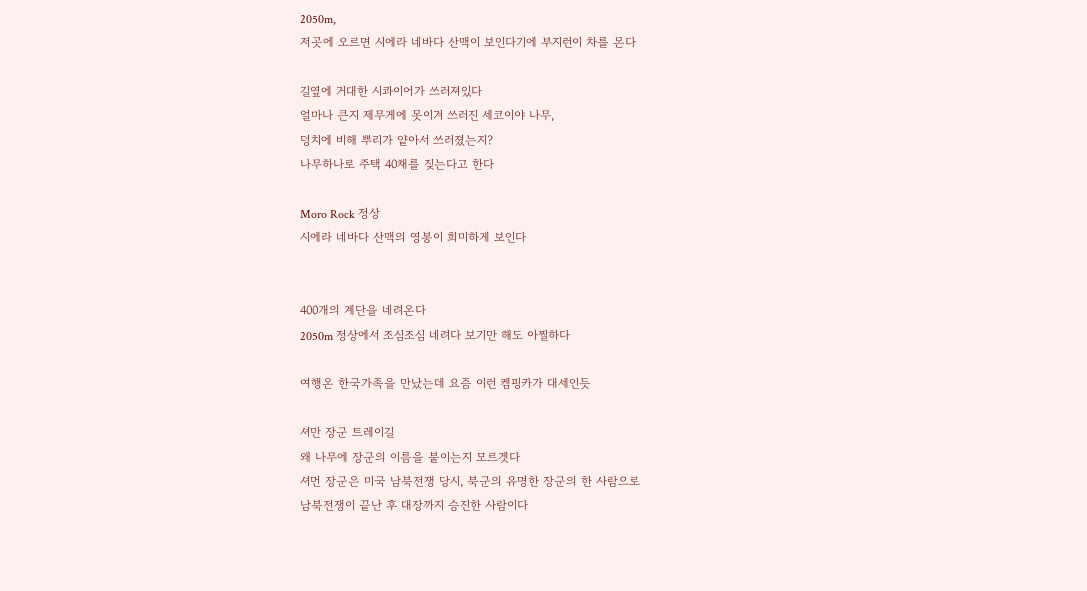2050m,
저곳에 오르면 시에라 네바다 산맥이 보인다기에 부지런이 차를 몬다

길옆에 거대한 시콰이어가 쓰러져있다
얼마나 큰지 제무게에 못이겨 쓰러진 세코이야 나무,
덩치에 비해 뿌리가 얕아서 쓰러졌는지?
나무하나로 주택 40채를 짖는다고 한다

Moro Rock 정상
시에라 네바다 산맥의 영봉이 희미하게 보인다


400개의 계단을 네려온다
2050m 정상에서 조심조심 네려다 보기만 해도 아찔하다

여행온 한국가족을 만났는데 요즘 이런 켐핑카가 대세인듯

셔만 장군 트레이길
왜 나무에 장군의 이름을 붙이는지 모르겟다
셔먼 장군은 미국 남북전쟁 당시, 북군의 유명한 장군의 한 사람으로
남북전쟁이 끝난 후 대장까지 승진한 사람이다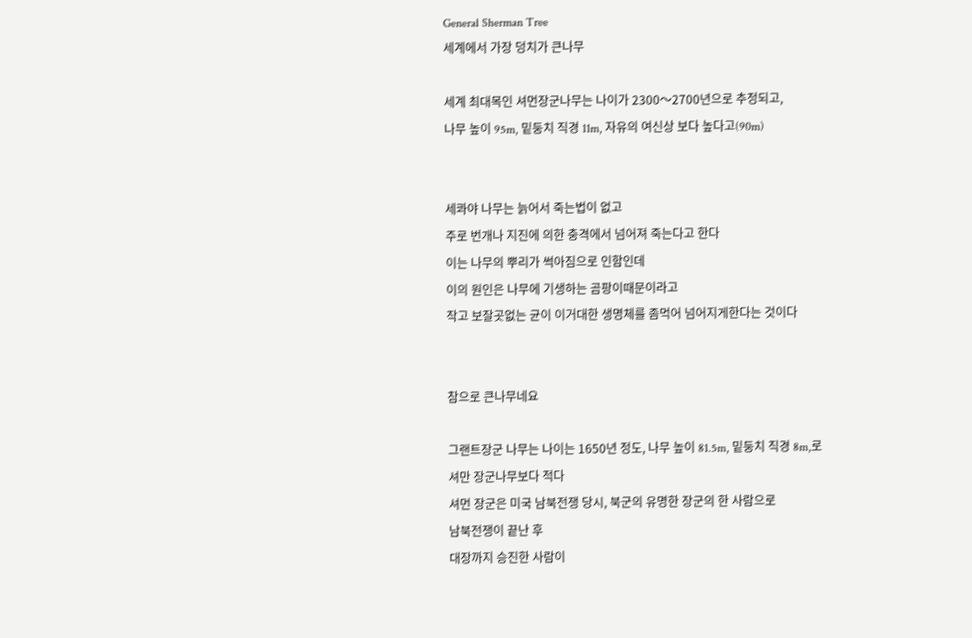General Sherman Tree
세계에서 가장 덩치가 큰나무

세계 최대목인 셔먼장군나무는 나이가 2300〜2700년으로 추정되고,
나무 높이 95m, 밑둥치 직경 11m, 자유의 여신상 보다 높다고(90m)


세콰야 나무는 늙어서 죽는법이 없고
주로 번개나 지진에 의한 충격에서 넘어져 죽는다고 한다
이는 나무의 뿌리가 썩아짐으로 인함인데
이의 원인은 나무에 기생하는 곰팡이때문이라고
작고 보잘곳없는 균이 이거대한 생명체를 좀먹어 넘어지게한다는 것이다


참으로 큰나무네요

그랜트장군 나무는 나이는 1650년 정도, 나무 높이 81.5m, 밑둥치 직경 8m,로
셔만 장군나무보다 적다
셔먼 장군은 미국 남북전쟁 당시, 북군의 유명한 장군의 한 사람으로
남북전쟁이 끝난 후
대장까지 승진한 사람이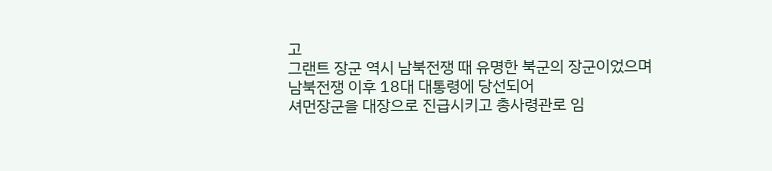고
그랜트 장군 역시 남북전쟁 때 유명한 북군의 장군이었으며
남북전쟁 이후 18대 대통령에 당선되어
셔먼장군을 대장으로 진급시키고 총사령관로 임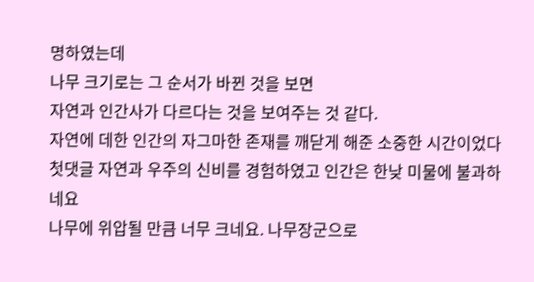명하였는데
나무 크기로는 그 순서가 바뀐 것을 보면
자연과 인간사가 다르다는 것을 보여주는 것 같다.
자연에 데한 인간의 자그마한 존재를 깨닫게 해준 소중한 시간이었다
첫댓글 자연과 우주의 신비를 경험하였고 인간은 한낮 미물에 불과하네요
나무에 위압될 만큼 너무 크네요. 나무장군으로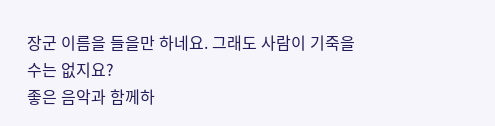장군 이름을 들을만 하네요. 그래도 사람이 기죽을 수는 없지요?
좋은 음악과 함께하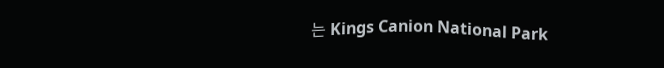는 Kings Canion National Park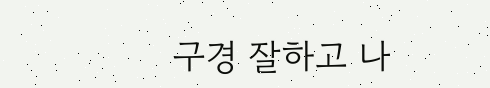구경 잘하고 나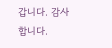갑니다. 감사합니다.